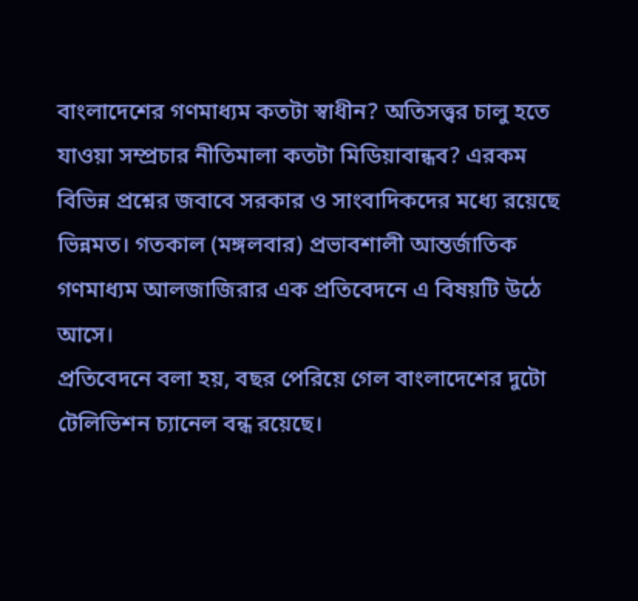বাংলাদেশের গণমাধ্যম কতটা স্বাধীন? অতিসত্ত্বর চালু হতে যাওয়া সম্প্রচার নীতিমালা কতটা মিডিয়াবান্ধব? এরকম বিভিন্ন প্রশ্নের জবাবে সরকার ও সাংবাদিকদের মধ্যে রয়েছে ভিন্নমত। গতকাল (মঙ্গলবার) প্রভাবশালী আন্তর্জাতিক গণমাধ্যম আলজাজিরার এক প্রতিবেদনে এ বিষয়টি উঠে আসে।
প্রতিবেদনে বলা হয়, বছর পেরিয়ে গেল বাংলাদেশের দুটো টেলিভিশন চ্যানেল বন্ধ রয়েছে।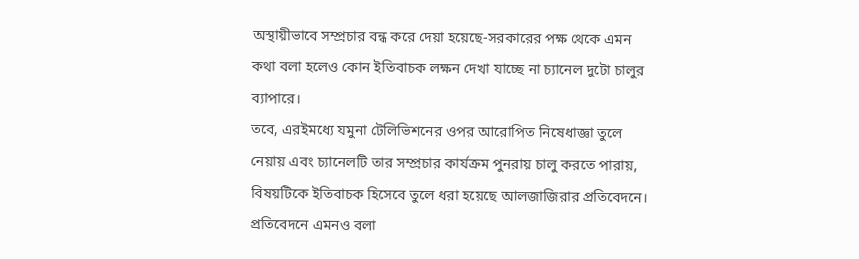অস্থায়ীভাবে সম্প্রচার বন্ধ করে দেয়া হয়েছে-সরকারের পক্ষ থেকে এমন কথা বলা হলেও কোন ইতিবাচক লক্ষন দেখা যাচ্ছে না চ্যানেল দুটো চালুর ব্যাপারে।
তবে, এরইমধ্যে যমুনা টেলিভিশনের ওপর আরোপিত নিষেধাজ্ঞা তুলে নেয়ায় এবং চ্যানেলটি তার সম্প্রচার কার্যক্রম পুনরায় চালু করতে পারায়, বিষয়টিকে ইতিবাচক হিসেবে তুলে ধরা হয়েছে আলজাজিরার প্রতিবেদনে।
প্রতিবেদনে এমনও বলা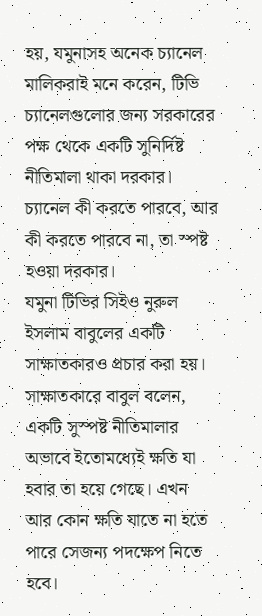হয়, যমুনাসহ অনেক চ্যানেল মালিকরাই মনে করেন, টিভি চ্যানেলগুলোর জন্য সরকারের পক্ষ থেকে একটি সুনির্দিষ্ট নীতিমালা থাকা দরকার। চ্যানেল কী করতে পারবে, আর কী করতে পারবে না, তা স্পষ্ট হওয়া দরকার।
যমুনা টিভির সিইও নুরুল ইসলাম বাবুলের একটি সাক্ষাতকারও প্রচার করা হয়। সাক্ষাতকারে বাবুল বলেন, একটি সুস্পষ্ট নীতিমালার অভাবে ইতোমধ্যেই ক্ষতি যা হবার তা হয়ে গেছে। এখন আর কোন ক্ষতি যাতে না হতে পারে সেজন্য পদক্ষেপ নিতে হবে।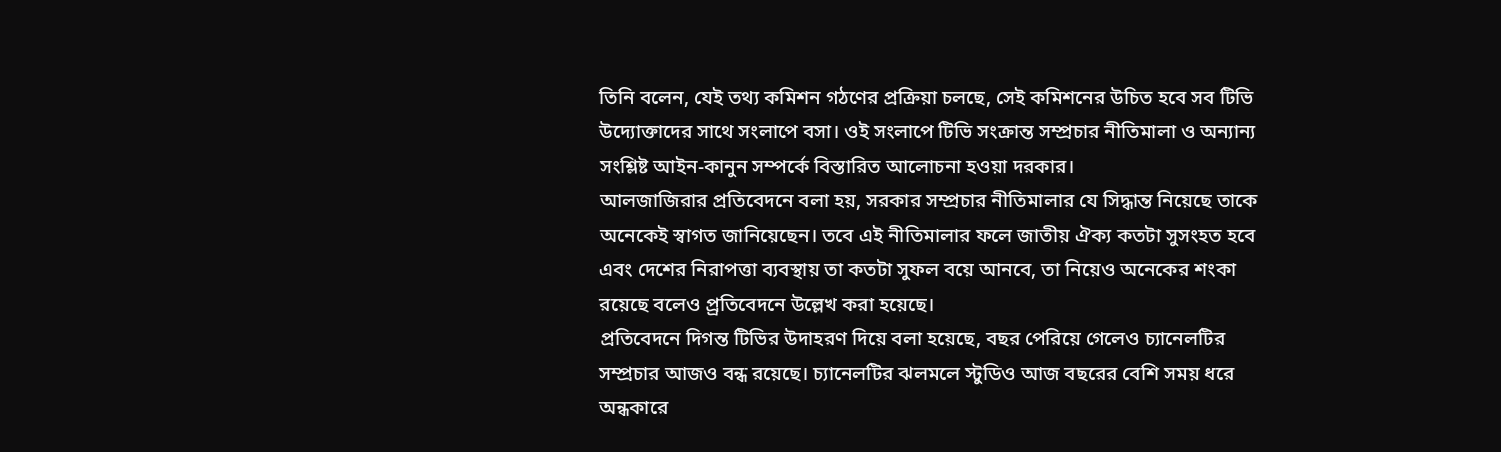তিনি বলেন, যেই তথ্য কমিশন গঠণের প্রক্রিয়া চলছে, সেই কমিশনের উচিত হবে সব টিভি উদ্যোক্তাদের সাথে সংলাপে বসা। ওই সংলাপে টিভি সংক্রান্ত সম্প্রচার নীতিমালা ও অন্যান্য সংশ্লিষ্ট আইন-কানুন সম্পর্কে বিস্তারিত আলোচনা হওয়া দরকার।
আলজাজিরার প্রতিবেদনে বলা হয়, সরকার সম্প্রচার নীতিমালার যে সিদ্ধান্ত নিয়েছে তাকে অনেকেই স্বাগত জানিয়েছেন। তবে এই নীতিমালার ফলে জাতীয় ঐক্য কতটা সুসংহত হবে এবং দেশের নিরাপত্তা ব্যবস্থায় তা কতটা সুফল বয়ে আনবে, তা নিয়েও অনেকের শংকা রয়েছে বলেও প্র্রতিবেদনে উল্লেখ করা হয়েছে।
প্রতিবেদনে দিগন্ত টিভির উদাহরণ দিয়ে বলা হয়েছে, বছর পেরিয়ে গেলেও চ্যানেলটির সম্প্রচার আজও বন্ধ রয়েছে। চ্যানেলটির ঝলমলে স্টুডিও আজ বছরের বেশি সময় ধরে অন্ধকারে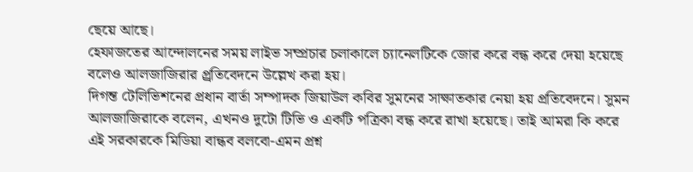ছেয়ে আছে।
হেফাজতের আন্দোলনের সময় লাইভ সম্প্রচার চলাকালে চ্যানেলটিকে জোর করে বন্ধ করে দেয়া হয়েছে বলেও আলজাজিরার প্র্রতিবেদনে উল্লেখ করা হয়।
দিগন্ত টেলিভিশনের প্রধান বার্তা সম্পাদক জিয়াউল কবির সুমনের সাক্ষাতকার নেয়া হয় প্রতিবেদনে। সুমন আলজাজিরাকে বলেন, এখনও দুটো টিভি ও একটি পত্রিকা বন্ধ করে রাখা হয়েছে। তাই আমরা কি করে এই সরকারকে মিডিয়া বান্ধব বলবো-এমন প্রশ্ন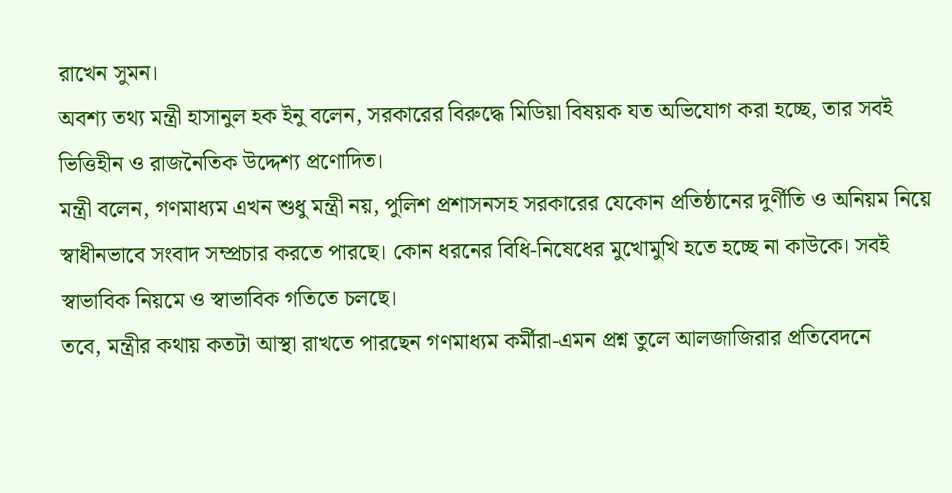রাখেন সুমন।
অবশ্য তথ্য মন্ত্রী হাসানুল হক ইনু বলেন, সরকারের বিরুদ্ধে মিডিয়া বিষয়ক যত অভিযোগ করা হচ্ছে, তার সবই ভিত্তিহীন ও রাজনৈতিক উদ্দেশ্য প্রণোদিত।
মন্ত্রী বলেন, গণমাধ্যম এখন শুধু মন্ত্রী নয়, পুলিশ প্রশাসনসহ সরকারের যেকোন প্রতিষ্ঠানের দুর্ণীতি ও অনিয়ম নিয়ে স্বাধীনভাবে সংবাদ সম্প্রচার করতে পারছে। কোন ধরনের বিধি-নিষেধের মুখোমুখি হতে হচ্ছে না কাউকে। সবই স্বাভাবিক নিয়মে ও স্বাভাবিক গতিতে চলছে।
তবে, মন্ত্রীর কথায় কতটা আস্থা রাখতে পারছেন গণমাধ্যম কর্মীরা-এমন প্রশ্ন তুলে আলজাজিরার প্রতিবেদনে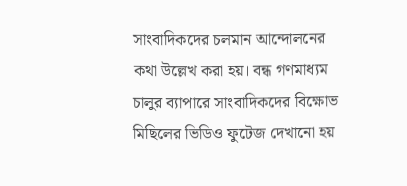সাংবাদিকদের চলমান আন্দোলনের কথা উল্লেখ করা হয়। বন্ধ গণমাধ্যম চালুর ব্যাপারে সাংবাদিকদের বিক্ষোভ মিছিলের ভিডিও ফুটেজ দেখানো হয়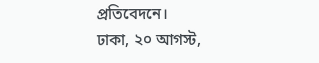প্রতিবেদনে।
ঢাকা, ২০ আগস্ট,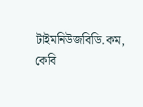টাইমনিউজবিডি.কম, কেবি